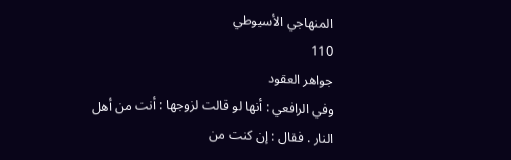المنهاجي الأسيوطي
110
جواهر العقود
وفي الرافعي : أنها لو قالت لزوجها : أنت من أهل النار . فقال : إن كنت من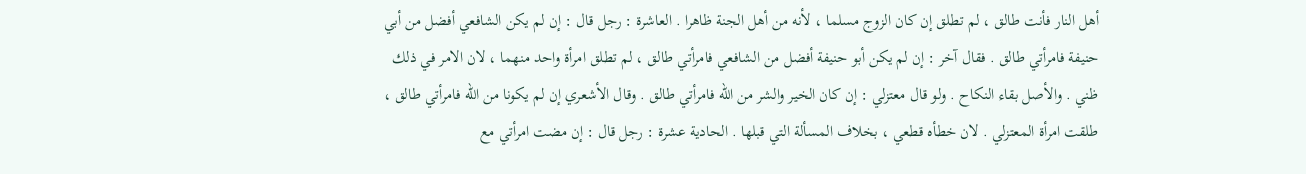أهل النار فأنت طالق ، لم تطلق إن كان الزوج مسلما ، لأنه من أهل الجنة ظاهرا . العاشرة : رجل قال : إن لم يكن الشافعي أفضل من أبي حنيفة فامرأتي طالق . فقال آخر : إن لم يكن أبو حنيفة أفضل من الشافعي فامرأتي طالق ، لم تطلق امرأة واحد منهما ، لان الامر في ذلك ظني . والأصل بقاء النكاح . ولو قال معتزلي : إن كان الخير والشر من الله فامرأتي طالق . وقال الأشعري إن لم يكونا من الله فامرأتي طالق ، طلقت امرأة المعتزلي . لان خطأه قطعي ، بخلاف المسألة التي قبلها . الحادية عشرة : رجل قال : إن مضت امرأتي مع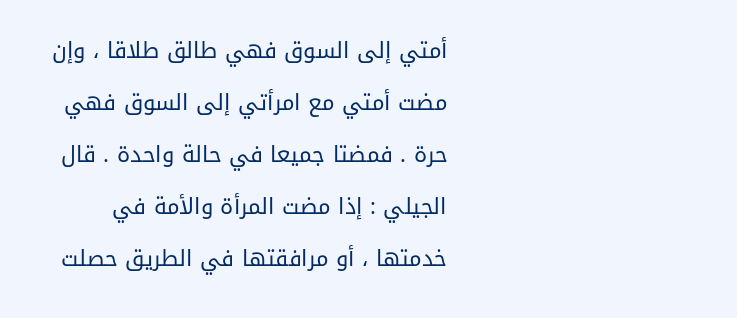أمتي إلى السوق فهي طالق طلاقا ، وإن مضت أمتي مع امرأتي إلى السوق فهي حرة . فمضتا جميعا في حالة واحدة . قال الجيلي : إذا مضت المرأة والأمة في خدمتها ، أو مرافقتها في الطريق حصلت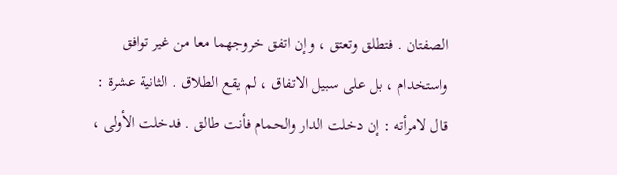الصفتان . فتطلق وتعتق ، وإن اتفق خروجهما معا من غير توافق واستخدام ، بل على سبيل الاتفاق ، لم يقع الطلاق . الثانية عشرة : قال لامرأته : إن دخلت الدار والحمام فأنت طالق . فدخلت الأولى ،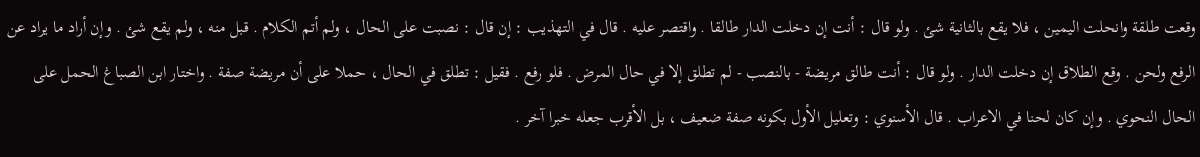وقعت طلقة وانحلت اليمين ، فلا يقع بالثانية شئ . ولو قال : أنت إن دخلت الدار طالقا . واقتصر عليه . قال في التهذيب : إن قال : نصبت على الحال ، ولم أتم الكلام . قبل منه ، ولم يقع شئ . وإن أراد ما يراد عن الرفع ولحن . وقع الطلاق إن دخلت الدار . ولو قال : أنت طالق مريضة - بالنصب - لم تطلق إلا في حال المرض . فلو رفع . فقيل : تطلق في الحال ، حملا على أن مريضة صفة . واختار ابن الصباغ الحمل على الحال النحوي . وإن كان لحنا في الاعراب . قال الأسنوي : وتعليل الأول بكونه صفة ضعيف ، بل الأقرب جعله خبرا آخر .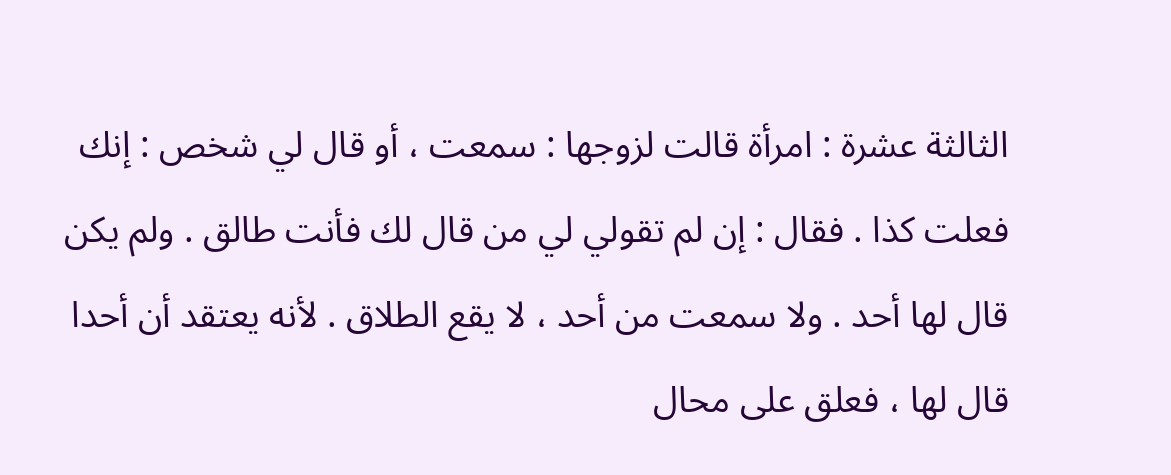الثالثة عشرة : امرأة قالت لزوجها : سمعت ، أو قال لي شخص : إنك فعلت كذا . فقال : إن لم تقولي لي من قال لك فأنت طالق . ولم يكن قال لها أحد . ولا سمعت من أحد ، لا يقع الطلاق . لأنه يعتقد أن أحدا قال لها ، فعلق على محال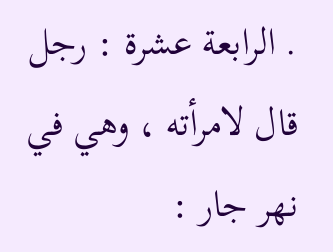. الرابعة عشرة : رجل قال لامرأته ، وهي في نهر جار :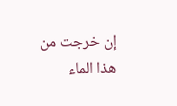إن خرجت من هذا الماء